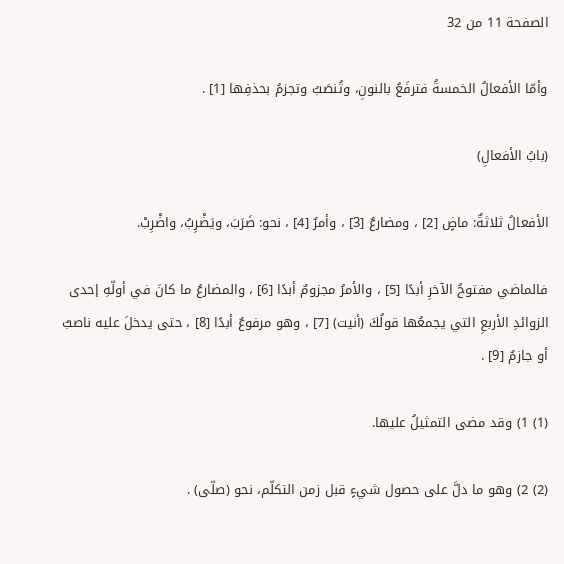الصفحة 11 من 32

وأمّا الأفعالُ الخمسةُ فترفَعُ بالنونِ، وتُنصَبُ وتجزمُ بحذفِها [1] .

(بابُ الأفعالِ)

الأفعالُ ثلاثةٌ: ماضٍ [2] ، ومضارعٌ [3] ، وأمرٌ [4] ، نحو: ضَرَبَ، ويَضْرِبُ، واضْرِبْ.

فالماضي مفتوحُ الآخرِ أبدًا [5] ، والأمرُ مجزومٌ أبدًا [6] ، والمضارعُ ما كانَ في أولّهِ إحدى الزوائدِ الأربعِ التي يجمعُها قولُكَ (أنيت) [7] ، وهو مرفوعٌ أبدًا [8] ، حتى يدخلَ عليه ناصبٌ أو جازمٌ [9] .

(1) 1) وقد مضى التمثيلُ عليها.

(2) 2) وهو ما دلَّ على حصول شيءٍ قبل زمن التكلّم، نحو (صلّى) .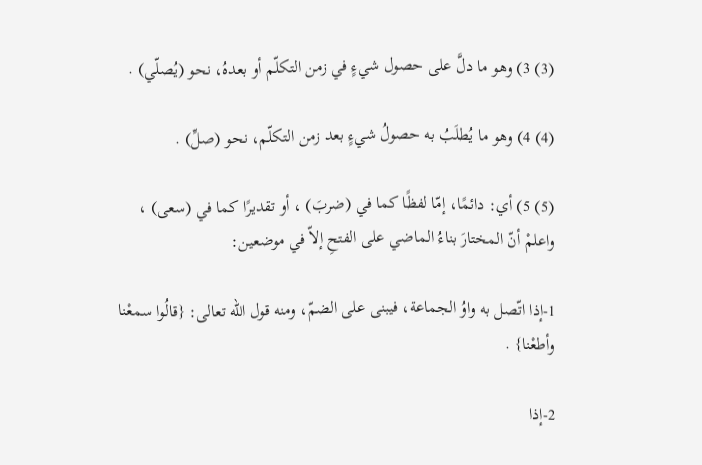(3) 3) وهو ما دلَّ على حصول شيءٍ في زمن التكلّم أو بعدهُ، نحو (يُصلّي) .

(4) 4) وهو ما يُطلَبُ به حصولُ شيءٍ بعد زمن التكلّم، نحو (صلِّ) .

(5) 5) أي: دائمًا، إمّا لفظًا كما في (ضربَ) ، أو تقديرًا كما في (سعى) ، واعلمْ أنّ المختارَ بناءُ الماضي على الفتحِ إلاّ في موضعين:

1-إذا اتّصل به واوُ الجماعة، فيبنى على الضمّ، ومنه قول الله تعالى: {قالُوا سمعْنا وأطعْنا} .

2-إذا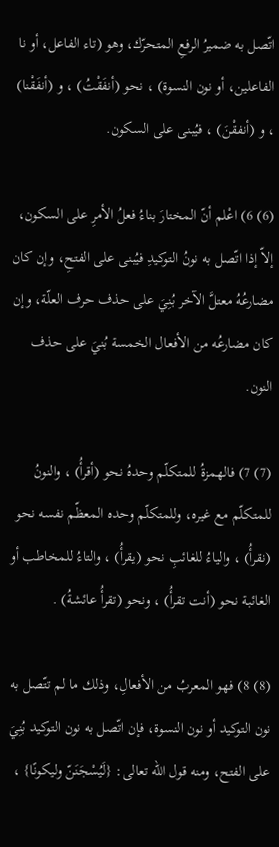اتّصل به ضميرُ الرفعِ المتحرّك، وهو (تاء الفاعل، أو نا الفاعلين، أو نون النسوة) ، نحو (أنفَقْتُ) ، و (أنفَقْنا) ، و (أنفقْنَ) ، فيُبنى على السكون.

(6) 6) اعْلم أنّ المختارَ بناءُ فعلُ الأمرِ على السكون، إلاّ إذا اتّصل به نونُ التوكيدِ فيُبنى على الفتحِ، وإن كان مضارعُهُ معتلَّ الآخر بُنِيَ على حذف حرف العلّة، وإن كان مضارعُه من الأفعال الخمسة بُنيَ على حذف النون.

(7) 7) فالهمزةُ للمتكلّم وحدهُ نحو (أقرأُ) ، والنونُ للمتكلّم مع غيره، وللمتكلّم وحده المعظّم نفسه نحو (نقرأُ) ، والياءُ للغائبِ نحو (يقرأُ) ، والتاءُ للمخاطب أو الغائبة نحو (أنت تقرأُ) ، ونحو (تقرأُ عائشةُ) .

(8) 8) فهو المعربُ من الأفعالِ، وذلك ما لم تتّصل به نون التوكيد أو نون النسوة، فإن اتّصل به نون التوكيد بُنِيَ على الفتح، ومنه قول الله تعالى: {لَيُسْجَنَنّ وليكونًا} ،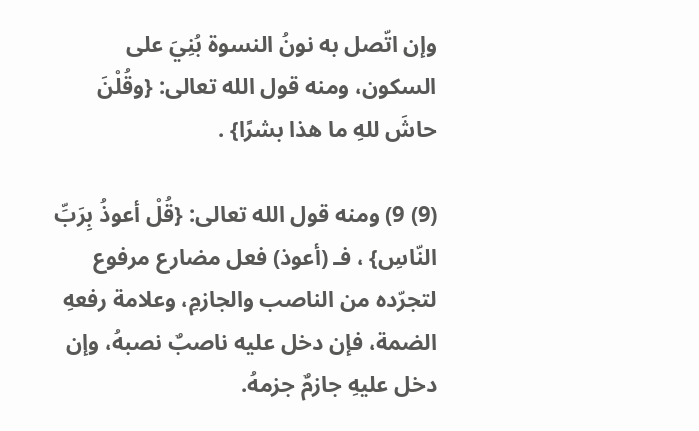وإن اتّصل به نونُ النسوة بُنِيَ على السكون، ومنه قول الله تعالى: {وقُلْنَ حاشَ للهِ ما هذا بشرًا} .

(9) 9) ومنه قول الله تعالى: {قُلْ أعوذُ بِرَبِّ النّاسِ} ، فـ (أعوذ) فعل مضارع مرفوع لتجرّده من الناصب والجازمِ، وعلامة رفعهِ الضمة، فإن دخل عليه ناصبٌ نصبهُ، وإن دخل عليهِ جازمٌ جزمهُ.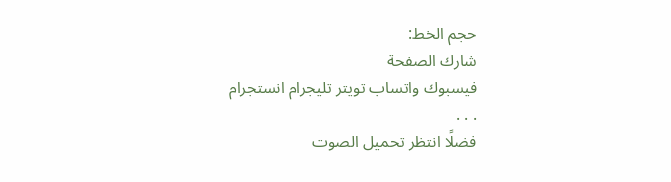حجم الخط:
شارك الصفحة
فيسبوك واتساب تويتر تليجرام انستجرام
. . .
فضلًا انتظر تحميل الصوت